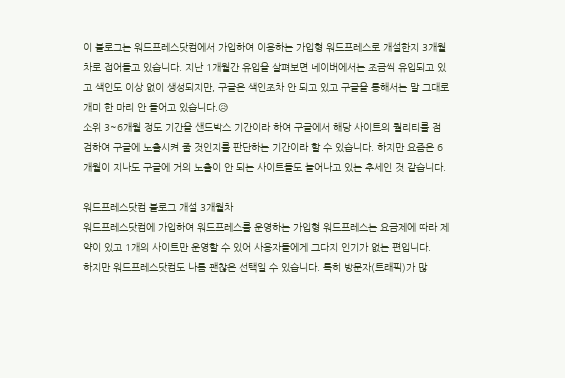이 블로그는 워드프레스닷컴에서 가입하여 이용하는 가입형 워드프레스로 개설한지 3개월차로 접어들고 있습니다. 지난 1개월간 유입을 살펴보면 네이버에서는 조금씩 유입되고 있고 색인도 이상 없이 생성되지만, 구글은 색인조차 안 되고 있고 구글을 통해서는 말 그대로 개미 한 마리 안 들어고 있습니다.😥
소위 3~6개월 정도 기간을 샌드박스 기간이라 하여 구글에서 해당 사이트의 퀄리티를 점검하여 구글에 노출시켜 줄 것인지를 판단하는 기간이라 할 수 있습니다. 하지만 요즘은 6개월이 지나도 구글에 거의 노출이 안 되는 사이트들도 늘어나고 있는 추세인 것 같습니다.

워드프레스닷컴 블로그 개설 3개월차
워드프레스닷컴에 가입하여 워드프레스를 운영하는 가입형 워드프레스는 요금제에 따라 제약이 있고 1개의 사이트만 운영할 수 있어 사용자들에게 그다지 인기가 없는 편입니다.
하지만 워드프레스닷컴도 나름 괜찮은 선택일 수 있습니다. 특히 방문자(트래픽)가 많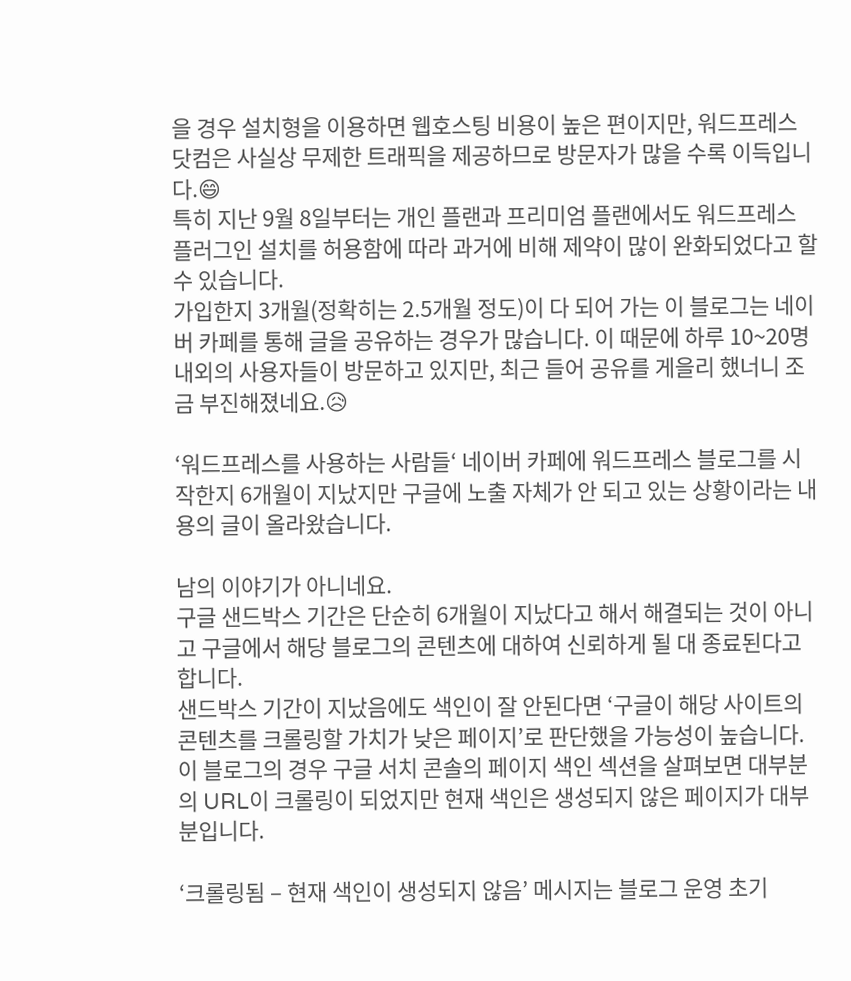을 경우 설치형을 이용하면 웹호스팅 비용이 높은 편이지만, 워드프레스닷컴은 사실상 무제한 트래픽을 제공하므로 방문자가 많을 수록 이득입니다.😄
특히 지난 9월 8일부터는 개인 플랜과 프리미엄 플랜에서도 워드프레스 플러그인 설치를 허용함에 따라 과거에 비해 제약이 많이 완화되었다고 할 수 있습니다.
가입한지 3개월(정확히는 2.5개월 정도)이 다 되어 가는 이 블로그는 네이버 카페를 통해 글을 공유하는 경우가 많습니다. 이 때문에 하루 10~20명 내외의 사용자들이 방문하고 있지만, 최근 들어 공유를 게을리 했너니 조금 부진해졌네요.😥

‘워드프레스를 사용하는 사람들‘ 네이버 카페에 워드프레스 블로그를 시작한지 6개월이 지났지만 구글에 노출 자체가 안 되고 있는 상황이라는 내용의 글이 올라왔습니다.

남의 이야기가 아니네요.
구글 샌드박스 기간은 단순히 6개월이 지났다고 해서 해결되는 것이 아니고 구글에서 해당 블로그의 콘텐츠에 대하여 신뢰하게 될 대 종료된다고 합니다.
샌드박스 기간이 지났음에도 색인이 잘 안된다면 ‘구글이 해당 사이트의 콘텐츠를 크롤링할 가치가 낮은 페이지’로 판단했을 가능성이 높습니다.
이 블로그의 경우 구글 서치 콘솔의 페이지 색인 섹션을 살펴보면 대부분의 URL이 크롤링이 되었지만 현재 색인은 생성되지 않은 페이지가 대부분입니다.

‘크롤링됨 – 현재 색인이 생성되지 않음’ 메시지는 블로그 운영 초기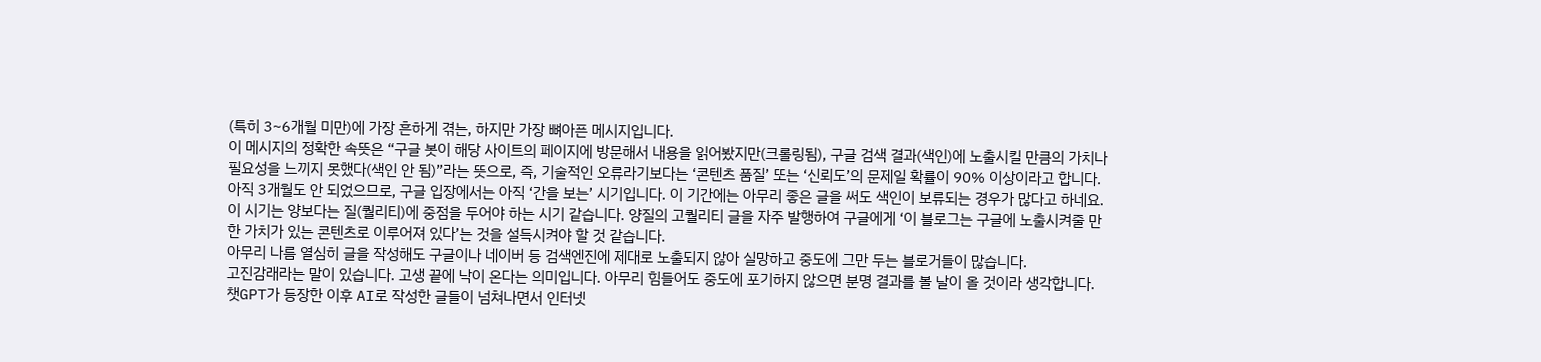(특히 3~6개월 미만)에 가장 흔하게 겪는, 하지만 가장 뼈아픈 메시지입니다.
이 메시지의 정확한 속뜻은 “구글 봇이 해당 사이트의 페이지에 방문해서 내용을 읽어봤지만(크롤링됨), 구글 검색 결과(색인)에 노출시킬 만큼의 가치나 필요성을 느끼지 못했다(색인 안 됨)”라는 뜻으로, 즉, 기술적인 오류라기보다는 ‘콘텐츠 품질’ 또는 ‘신뢰도’의 문제일 확률이 90% 이상이라고 합니다.
아직 3개월도 안 되었으므로, 구글 입장에서는 아직 ‘간을 보는’ 시기입니다. 이 기간에는 아무리 좋은 글을 써도 색인이 보류되는 경우가 많다고 하네요.
이 시기는 양보다는 질(퀄리티)에 중점을 두어야 하는 시기 같습니다. 양질의 고퀄리티 글을 자주 발행하여 구글에게 ‘이 블로그는 구글에 노출시켜줄 만한 가치가 있는 콘텐츠로 이루어져 있다’는 것을 설득시켜야 할 것 같습니다.
아무리 나름 열심히 글을 작성해도 구글이나 네이버 등 검색엔진에 제대로 노출되지 않아 실망하고 중도에 그만 두는 블로거들이 많습니다.
고진감래라는 말이 있습니다. 고생 끝에 낙이 온다는 의미입니다. 아무리 힘들어도 중도에 포기하지 않으면 분명 결과를 볼 날이 올 것이라 생각합니다.
챗GPT가 등장한 이후 AI로 작성한 글들이 넘쳐나면서 인터넷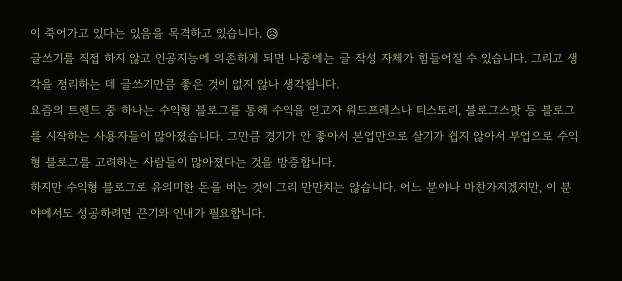이 죽어가고 있다는 있음을 목격하고 있습니다. 😥
글쓰기를 직접 하지 않고 인공지능에 의존하게 되면 나중에는 글 작성 자체가 힘들어질 수 있습니다. 그리고 생각을 정리하는 데 글쓰기만큼 좋은 것이 없지 않나 생각됩니다.
요즘의 트렌드 중 하나는 수익형 블로그를 통해 수익을 얻고자 워드프레스나 티스토리, 블로그스팟 등 블로그를 시작하는 사용자들이 많아졌습니다. 그만큼 경기가 안 좋아서 본업만으로 살기가 쉽지 않아서 부업으로 수익형 블로그를 고려하는 사람들이 많아졌다는 것을 방증합니다.
하지만 수익형 블로그로 유의미한 돈을 버는 것이 그리 만만치는 않습니다. 어느 분야나 마찬가지겠지만, 이 분야에서도 성공하려면 끈기와 인내가 필요합니다.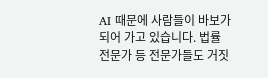AI 때문에 사람들이 바보가 되어 가고 있습니다. 법률 전문가 등 전문가들도 거짓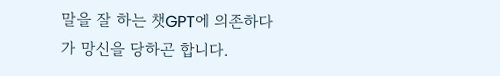말을 잘 하는 챗GPT에 의존하다가 망신을 당하곤 합니다.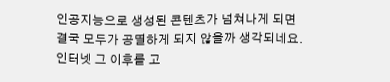인공지능으로 생성된 콘텐츠가 넘쳐나게 되면 결국 모두가 공멸하게 되지 않을까 생각되네요. 인터넷 그 이후를 고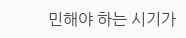민해야 하는 시기가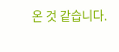온 것 같습니다.